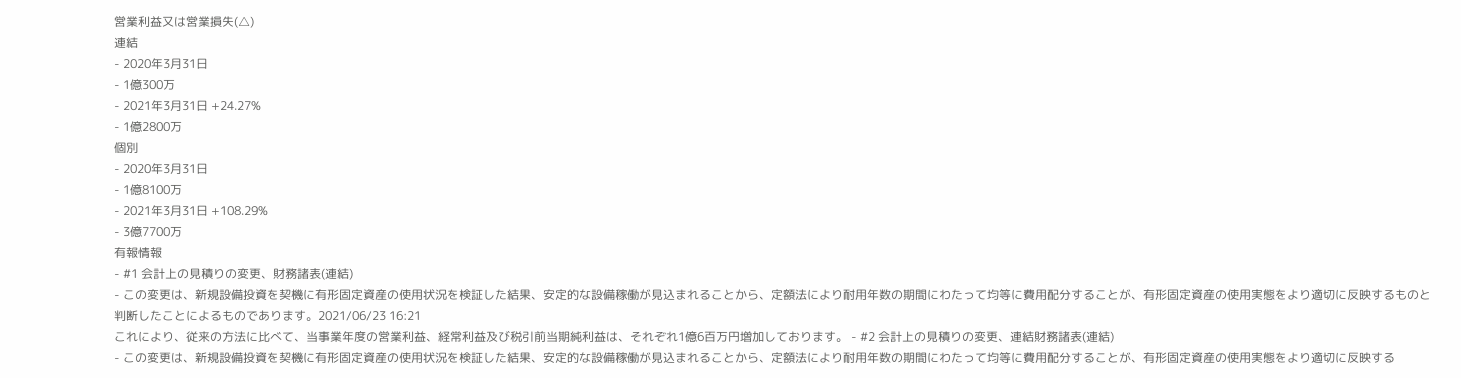営業利益又は営業損失(△)
連結
- 2020年3月31日
- 1億300万
- 2021年3月31日 +24.27%
- 1億2800万
個別
- 2020年3月31日
- 1億8100万
- 2021年3月31日 +108.29%
- 3億7700万
有報情報
- #1 会計上の見積りの変更、財務諸表(連結)
- この変更は、新規設備投資を契機に有形固定資産の使用状況を検証した結果、安定的な設備稼働が見込まれることから、定額法により耐用年数の期間にわたって均等に費用配分することが、有形固定資産の使用実態をより適切に反映するものと判断したことによるものであります。2021/06/23 16:21
これにより、従来の方法に比べて、当事業年度の営業利益、経常利益及び税引前当期純利益は、それぞれ1億6百万円増加しております。 - #2 会計上の見積りの変更、連結財務諸表(連結)
- この変更は、新規設備投資を契機に有形固定資産の使用状況を検証した結果、安定的な設備稼働が見込まれることから、定額法により耐用年数の期間にわたって均等に費用配分することが、有形固定資産の使用実態をより適切に反映する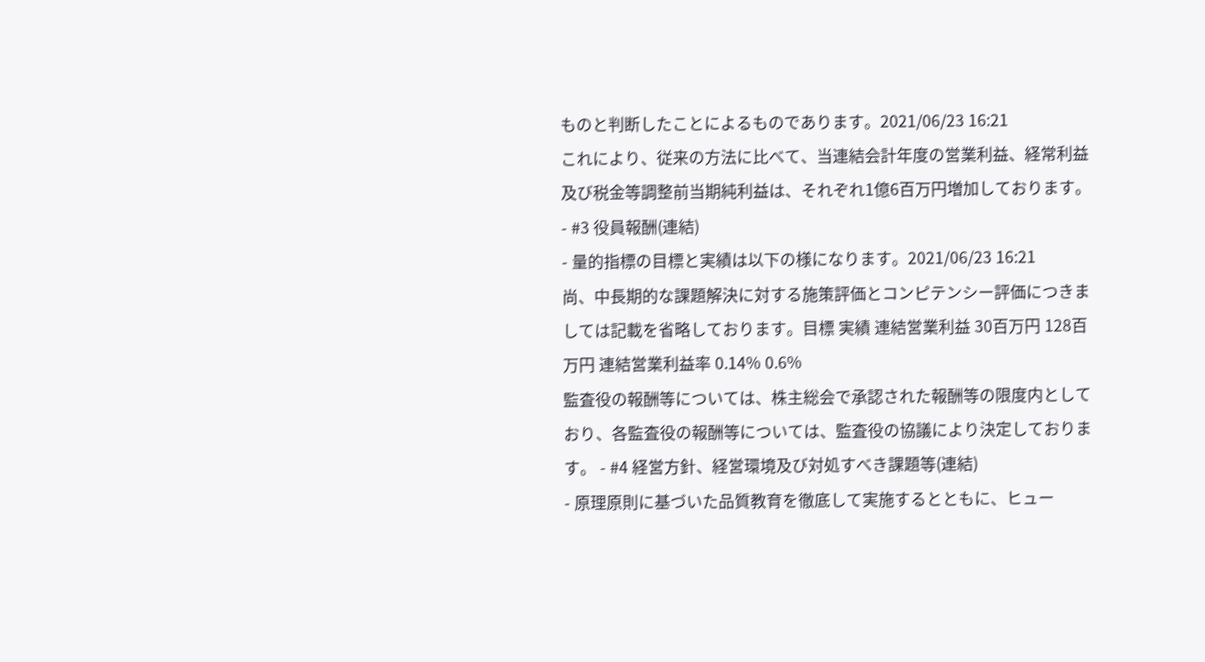ものと判断したことによるものであります。2021/06/23 16:21
これにより、従来の方法に比べて、当連結会計年度の営業利益、経常利益及び税金等調整前当期純利益は、それぞれ1億6百万円増加しております。 - #3 役員報酬(連結)
- 量的指標の目標と実績は以下の様になります。2021/06/23 16:21
尚、中長期的な課題解決に対する施策評価とコンピテンシー評価につきましては記載を省略しております。目標 実績 連結営業利益 30百万円 128百万円 連結営業利益率 0.14% 0.6%
監査役の報酬等については、株主総会で承認された報酬等の限度内としており、各監査役の報酬等については、監査役の協議により決定しております。 - #4 経営方針、経営環境及び対処すべき課題等(連結)
- 原理原則に基づいた品質教育を徹底して実施するとともに、ヒュー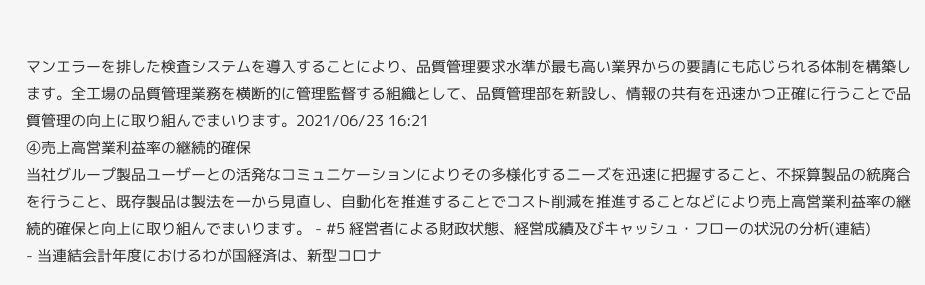マンエラーを排した検査システムを導入することにより、品質管理要求水準が最も高い業界からの要請にも応じられる体制を構築します。全工場の品質管理業務を横断的に管理監督する組織として、品質管理部を新設し、情報の共有を迅速かつ正確に行うことで品質管理の向上に取り組んでまいります。2021/06/23 16:21
④売上高営業利益率の継続的確保
当社グループ製品ユーザーとの活発なコミュニケーションによりその多様化するニーズを迅速に把握すること、不採算製品の統廃合を行うこと、既存製品は製法を一から見直し、自動化を推進することでコスト削減を推進することなどにより売上高営業利益率の継続的確保と向上に取り組んでまいります。 - #5 経営者による財政状態、経営成績及びキャッシュ・フローの状況の分析(連結)
- 当連結会計年度におけるわが国経済は、新型コロナ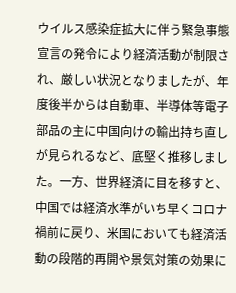ウイルス感染症拡大に伴う緊急事態宣言の発令により経済活動が制限され、厳しい状況となりましたが、年度後半からは自動車、半導体等電子部品の主に中国向けの輸出持ち直しが見られるなど、底堅く推移しました。一方、世界経済に目を移すと、中国では経済水準がいち早くコロナ禍前に戻り、米国においても経済活動の段階的再開や景気対策の効果に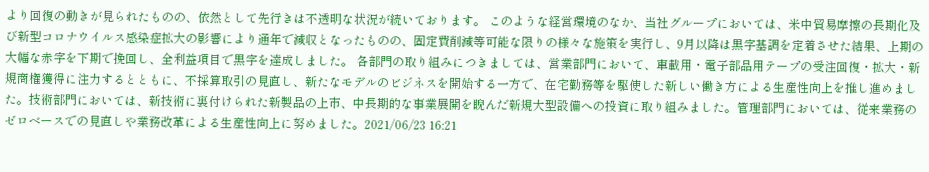より回復の動きが見られたものの、依然として先行きは不透明な状況が続いております。 このような経営環境のなか、当社グループにおいては、米中貿易摩擦の長期化及び新型コロナウイルス感染症拡大の影響により通年で減収となったものの、固定費削減等可能な限りの様々な施策を実行し、9月以降は黒字基調を定着させた結果、上期の大幅な赤字を下期で挽回し、全利益項目で黒字を達成しました。 各部門の取り組みにつきましては、営業部門において、車載用・電子部品用テープの受注回復・拡大・新規商権獲得に注力するとともに、不採算取引の見直し、新たなモデルのビジネスを開始する一方で、在宅勤務等を駆使した新しい働き方による生産性向上を推し進めました。技術部門においては、新技術に裏付けられた新製品の上市、中長期的な事業展開を睨んだ新規大型設備への投資に取り組みました。管理部門においては、従来業務のゼロベースでの見直しや業務改革による生産性向上に努めました。2021/06/23 16:21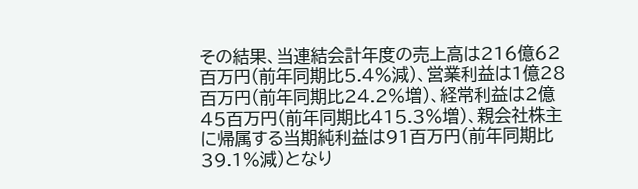その結果、当連結会計年度の売上高は216億62百万円(前年同期比5.4%減)、営業利益は1億28百万円(前年同期比24.2%増)、経常利益は2億45百万円(前年同期比415.3%増)、親会社株主に帰属する当期純利益は91百万円(前年同期比39.1%減)となり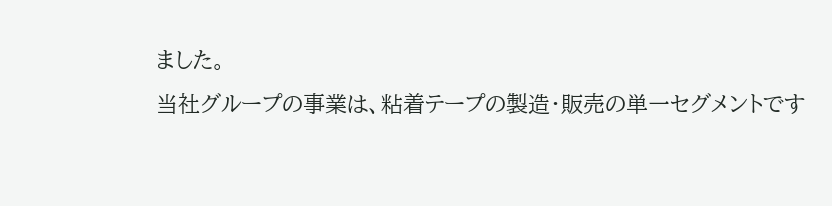ました。
当社グループの事業は、粘着テープの製造・販売の単一セグメントです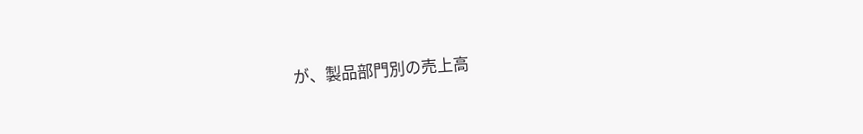が、製品部門別の売上高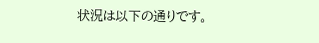状況は以下の通りです。